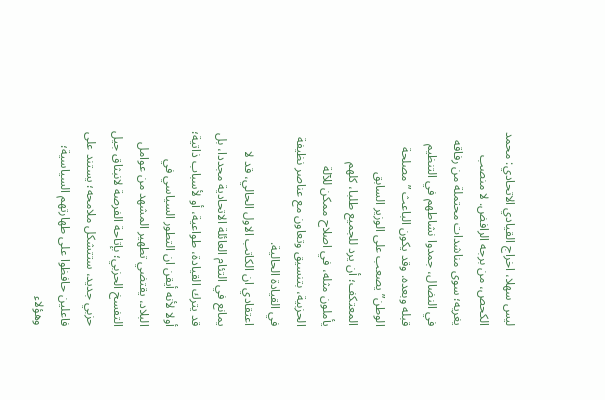ليس سهلا، اخراج القيادي الاتحادي: محمد الكحص، من برجه الرافض. لا منصب يغريه؛ سوى مناشدات محتملة من رفاقه في النضال، جمدوا نشاطهم في التنظيم قبله وبعده. وقد يكون الباعث ” مصلحة الوطن” يصعب على الوزير السابق المعتكف؛ أن يرد للجميع طلبا، كلهم يأملون مثله، في اصلاح ممكن للآلة الحزبية، بتنسيق وتعاون مع عناصر نظيفة في القيادة الحالية.
اعتقادي ان الكاتب الاول الحالي، قد لا يمانع في التئام العائلة الاتحادية مجددا، بل قد يترك القيادة، طواعية، أو لأسباب ذاتية؛ أولا لأنه أيقن ان التطور السياسي في البلاد، يقتضي تطهير المشهد من عوامل التفسخ الحزبي؛ بإتاحة الفرصة لانبثاق جيل حزبي جديد، ستتشكل ملامحه؛ يستند على فاعلين حافظوا على طهارتهم السياسية؛ وهؤلاء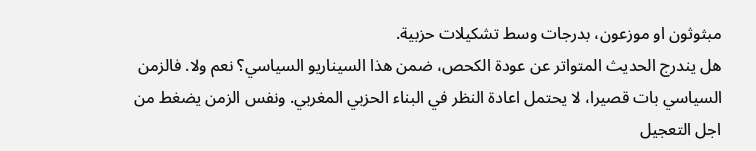مبثوثون او موزعون، بدرجات وسط تشكيلات حزبية.
هل يندرج الحديث المتواتر عن عودة الكحص، ضمن هذا السيناريو السياسي؟ نعم ولا. فالزمن السياسي بات قصيرا، لا يحتمل اعادة النظر في البناء الحزبي المغربي. ونفس الزمن يضغط من اجل التعجيل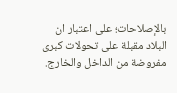بالإصلاحات؛ على اعتبار ان البلاد مقبلة على تحولات كبرى مفروضة من الداخل والخارج.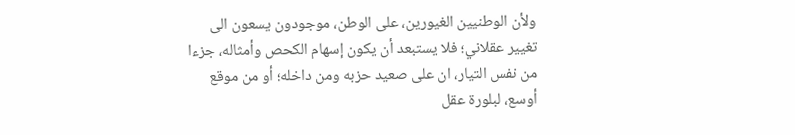ولأن الوطنيين الغيورين، على الوطن، موجودون يسعون الى تغيير عقلاني؛ فلا يستبعد أن يكون إسهام الكحص وأمثاله، جزءا من نفس التيار، ان على صعيد حزبه ومن داخله؛ أو من موقع أوسع، لبلورة عقل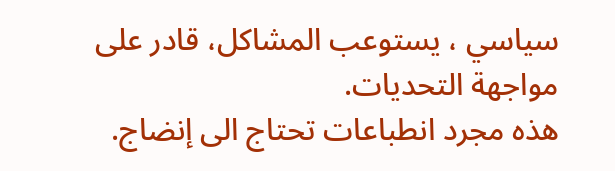سياسي ، يستوعب المشاكل، قادر على مواجهة التحديات.
هذه مجرد انطباعات تحتاج الى إنضاج.